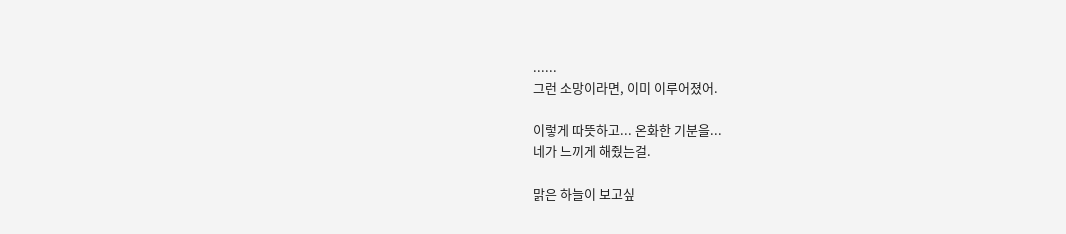......
그런 소망이라면, 이미 이루어졌어.

이렇게 따뜻하고... 온화한 기분을...
네가 느끼게 해줬는걸.

맑은 하늘이 보고싶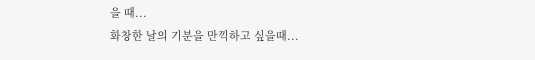을 때...
화창한 날의 기분을 만끽하고 싶을때...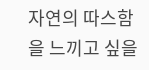자연의 따스함을 느끼고 싶을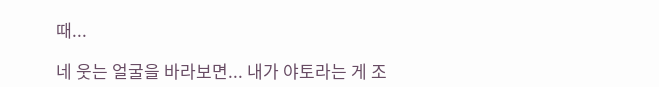때...

네 웃는 얼굴을 바라보면... 내가 야토라는 게 조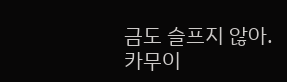금도 슬프지 않아.
카무이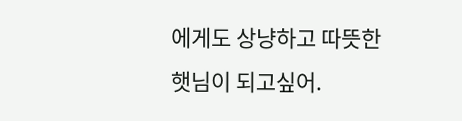에게도 상냥하고 따뜻한 햇님이 되고싶어.